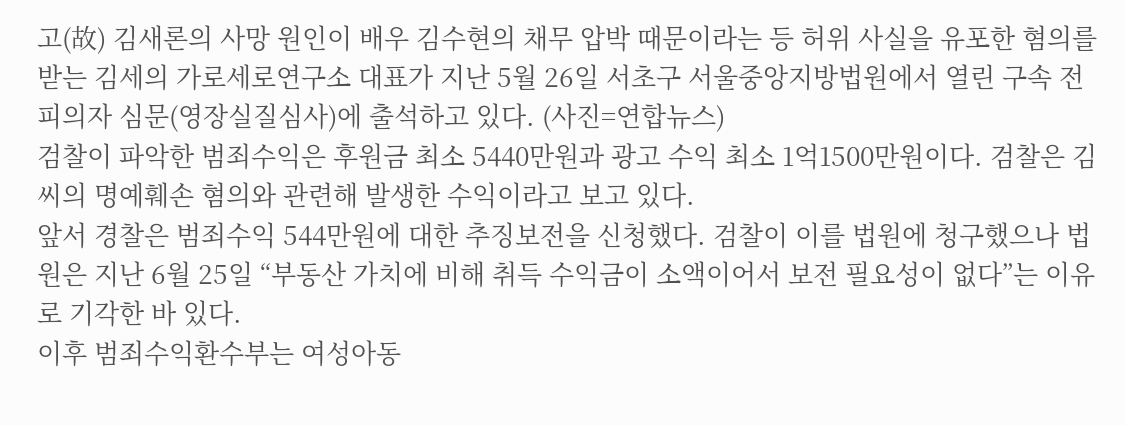고(故) 김새론의 사망 원인이 배우 김수현의 채무 압박 때문이라는 등 허위 사실을 유포한 혐의를 받는 김세의 가로세로연구소 대표가 지난 5월 26일 서초구 서울중앙지방법원에서 열린 구속 전 피의자 심문(영장실질심사)에 출석하고 있다. (사진=연합뉴스)
검찰이 파악한 범죄수익은 후원금 최소 5440만원과 광고 수익 최소 1억1500만원이다. 검찰은 김 씨의 명예훼손 혐의와 관련해 발생한 수익이라고 보고 있다.
앞서 경찰은 범죄수익 544만원에 대한 추징보전을 신청했다. 검찰이 이를 법원에 청구했으나 법원은 지난 6월 25일 “부동산 가치에 비해 취득 수익금이 소액이어서 보전 필요성이 없다”는 이유로 기각한 바 있다.
이후 범죄수익환수부는 여성아동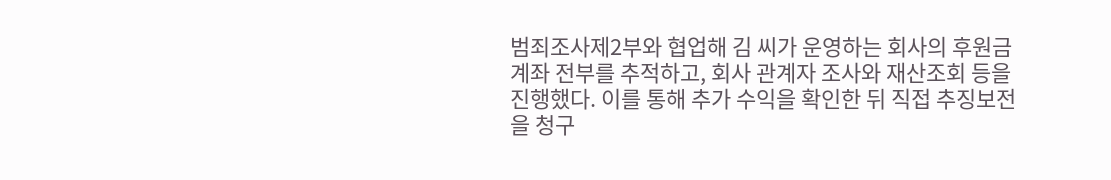범죄조사제2부와 협업해 김 씨가 운영하는 회사의 후원금 계좌 전부를 추적하고, 회사 관계자 조사와 재산조회 등을 진행했다. 이를 통해 추가 수익을 확인한 뒤 직접 추징보전을 청구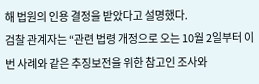해 법원의 인용 결정을 받았다고 설명했다.
검찰 관계자는 “관련 법령 개정으로 오는 10월 2일부터 이번 사례와 같은 추징보전을 위한 참고인 조사와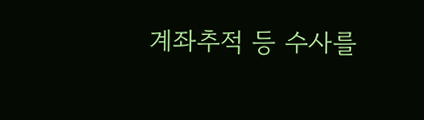계좌추적 등 수사를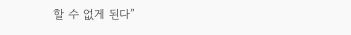할 수 없게 된다”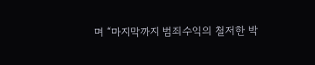며 “마지막까지 범죄수익의 철저한 박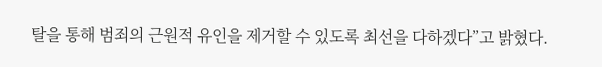탈을 통해 범죄의 근원적 유인을 제거할 수 있도록 최선을 다하겠다”고 밝혔다.